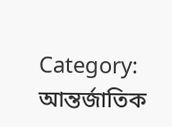Category: আন্তর্জাতিক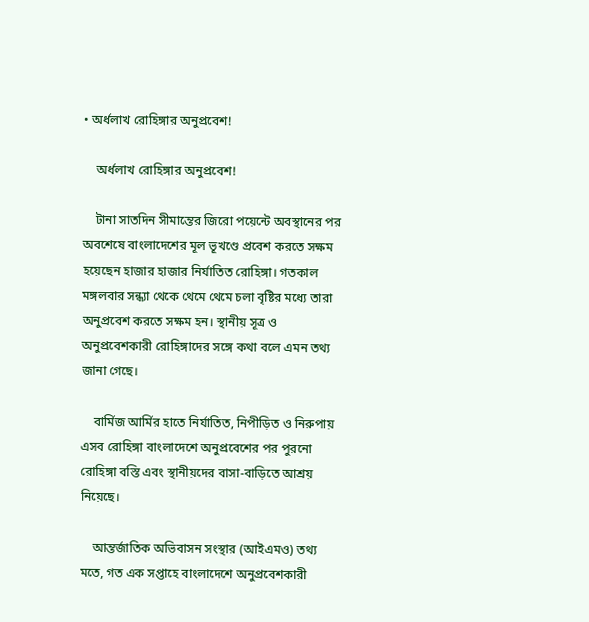• অর্ধলাখ রোহিঙ্গার অনুপ্রবেশ!

    অর্ধলাখ রোহিঙ্গার অনুপ্রবেশ!

    টানা সাতদিন সীমান্তের জিরো পয়েন্টে অবস্থানের পর অবশেষে বাংলাদেশের মূল ভূখণ্ডে প্রবেশ করতে সক্ষম হয়েছেন হাজার হাজার নির্যাতিত রোহিঙ্গা। গতকাল মঙ্গলবার সন্ধ্যা থেকে থেমে থেমে চলা বৃষ্টির মধ্যে তারা অনুপ্রবেশ করতে সক্ষম হন। স্থানীয় সূত্র ও অনুপ্রবেশকারী রোহিঙ্গাদের সঙ্গে কথা বলে এমন তথ্য জানা গেছে।

    বার্মিজ আর্মির হাতে নির্যাতিত, নিপীড়িত ও নিরুপায় এসব রোহিঙ্গা বাংলাদেশে অনুপ্রবেশের পর পুরনো রোহিঙ্গা বস্তি এবং স্থানীয়দের বাসা-বাড়িতে আশ্রয় নিয়েছে।

    আন্তর্জাতিক অভিবাসন সংস্থার (আইএমও) তথ্য মতে, গত এক সপ্তাহে বাংলাদেশে অনুপ্রবেশকারী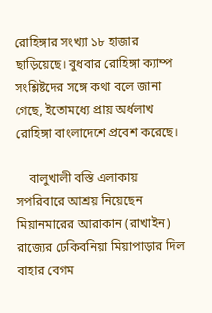রোহিঙ্গার সংখ্যা ১৮ হাজার ছাড়িয়েছে। বুধবার রোহিঙ্গা ক্যাম্প সংশ্লিষ্টদের সঙ্গে কথা বলে জানা গেছে, ইতোমধ্যে প্রায় অর্ধলাখ রোহিঙ্গা বাংলাদেশে প্রবেশ করেছে।

    বালুখালী বস্তি এলাকায় সপরিবারে আশ্রয় নিয়েছেন মিয়ানমারের আরাকান (রাখাইন) রাজ্যের ঢেকিবনিয়া মিয়াপাড়ার দিল বাহার বেগম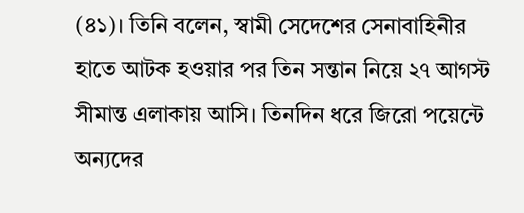(৪১)। তিনি বলেন, স্বামী সেদেশের সেনাবাহিনীর হাতে আটক হওয়ার পর তিন সন্তান নিয়ে ২৭ আগস্ট সীমান্ত এলাকায় আসি। তিনদিন ধরে জিরো পয়েন্টে অন্যদের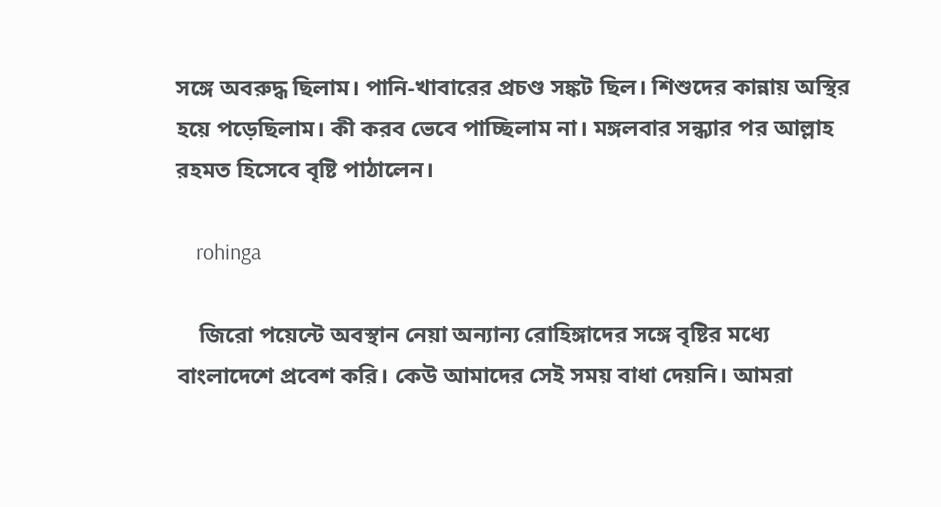সঙ্গে অবরুদ্ধ ছিলাম। পানি-খাবারের প্রচণ্ড সঙ্কট ছিল। শিশুদের কান্নায় অস্থির হয়ে পড়েছিলাম। কী করব ভেবে পাচ্ছিলাম না। মঙ্গলবার সন্ধ্যার পর আল্লাহ রহমত হিসেবে বৃষ্টি পাঠালেন।

    rohinga

    জিরো পয়েন্টে অবস্থান নেয়া অন্যান্য রোহিঙ্গাদের সঙ্গে বৃষ্টির মধ্যে বাংলাদেশে প্রবেশ করি। কেউ আমাদের সেই সময় বাধা দেয়নি। আমরা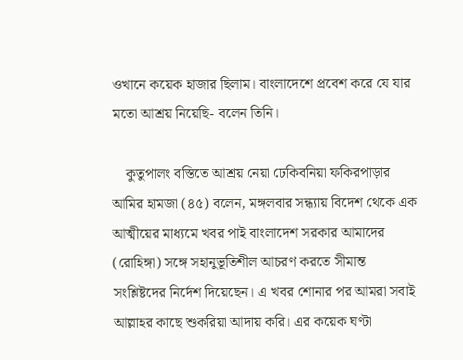ওখানে কয়েক হাজার ছিলাম। বাংলাদেশে প্রবেশ করে যে যার মতো আশ্রয় নিয়েছি- বলেন তিনি।

    কুতুপালং বস্তিতে আশ্রয় নেয়া ঢেকিবনিয়া ফকিরপাড়ার আমির হামজা (৪৫) বলেন, মঙ্গলবার সন্ধ্যায় বিদেশ থেকে এক আত্মীয়ের মাধ্যমে খবর পাই বাংলাদেশ সরকার আমাদের (রোহিঙ্গা) সঙ্গে সহানুভূতিশীল আচরণ করতে সীমান্ত সংশ্লিষ্টদের নির্দেশ দিয়েছেন। এ খবর শোনার পর আমরা সবাই আল্লাহর কাছে শুকরিয়া আদায় করি। এর কয়েক ঘণ্টা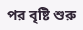পর বৃষ্টি শুরু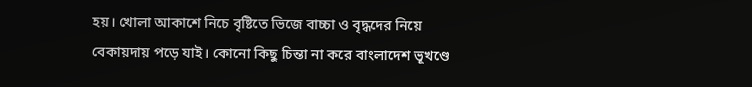হয়। খোলা আকাশে নিচে বৃষ্টিতে ভিজে বাচ্চা ও বৃদ্ধদের নিয়ে বেকায়দায় পড়ে যাই। কোনো কিছু চিন্তা না করে বাংলাদেশ ভূখণ্ডে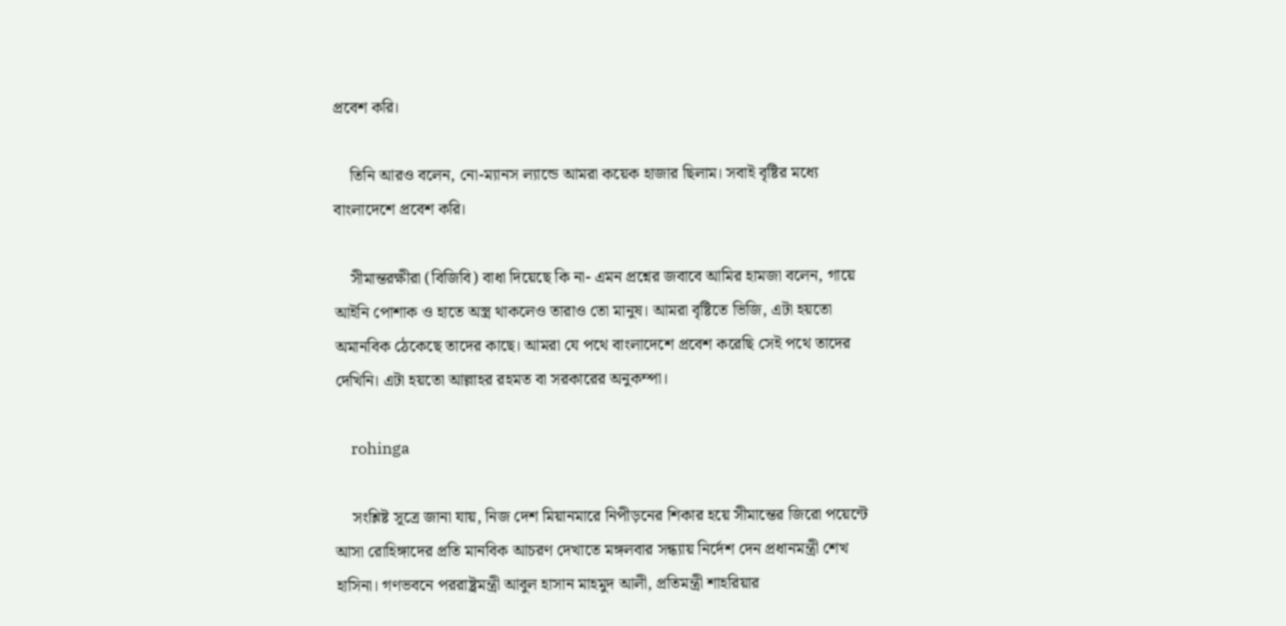প্রবেশ করি।

    তিনি আরও বলেন, নো-ম্যানস ল্যান্ডে আমরা কয়েক হাজার ছিলাম। সবাই বৃষ্টির মধ্যে বাংলাদেশে প্রবেশ করি।

    সীমান্তরক্ষীরা (বিজিবি) বাধা দিয়েছে কি না- এমন প্রশ্নের জবাবে আমির হামজা বলেন, গায়ে আইনি পোশাক ও হাতে অস্ত্র থাকলেও তারাও তো মানুষ। আমরা বৃষ্টিতে ভিজি, এটা হয়তো অমানবিক ঠেকেছে তাদের কাছে। আমরা যে পথে বাংলাদেশে প্রবেশ করেছি সেই পথে তাদের দেখিনি। এটা হয়তো আল্লাহর রহমত বা সরকারের অনুকম্পা।

    rohinga

    সংশ্লিষ্ট সূত্রে জানা যায়, নিজ দেশ মিয়ানমারে নিপীড়নের শিকার হয়ে সীমান্তের জিরো পয়েন্টে আসা রোহিঙ্গাদের প্রতি মানবিক আচরণ দেখাতে মঙ্গলবার সন্ধ্যায় নির্দেশ দেন প্রধানমন্ত্রী শেখ হাসিনা। গণভবনে পররাষ্ট্রমন্ত্রী আবুল হাসান মাহমুদ আলী, প্রতিমন্ত্রী শাহরিয়ার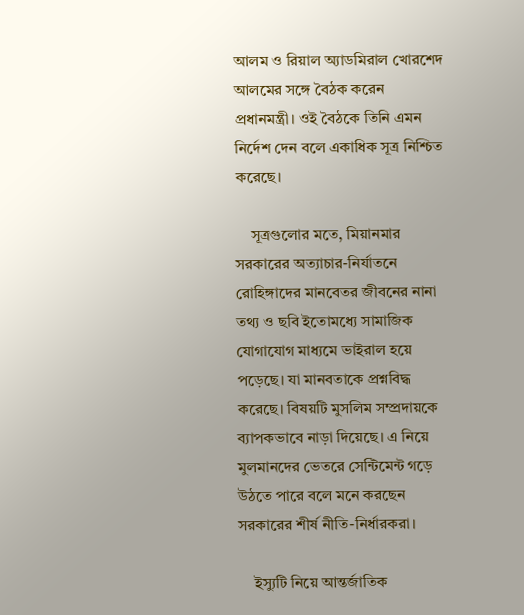আলম ও রিয়াল অ্যাডমিরাল খোরশেদ আলমের সঙ্গে বৈঠক করেন প্রধানমন্ত্রী। ওই বৈঠকে তিনি এমন নির্দেশ দেন বলে একাধিক সূত্র নিশ্চিত করেছে।

    সূত্রগুলোর মতে, মিয়ানমার সরকারের অত্যাচার-নির্যাতনে রোহিঙ্গাদের মানবেতর জীবনের নানা তথ্য ও ছবি ইতোমধ্যে সামাজিক যোগাযোগ মাধ্যমে ভাইরাল হয়ে পড়েছে। যা মানবতাকে প্রশ্নবিদ্ধ করেছে। বিষয়টি মুসলিম সম্প্রদায়কে ব্যাপকভাবে নাড়া দিয়েছে। এ নিয়ে মুলমানদের ভেতরে সেন্টিমেন্ট গড়ে উঠতে পারে বলে মনে করছেন সরকারের শীর্ষ নীতি-নির্ধারকরা।

    ইস্যুটি নিয়ে আন্তর্জাতিক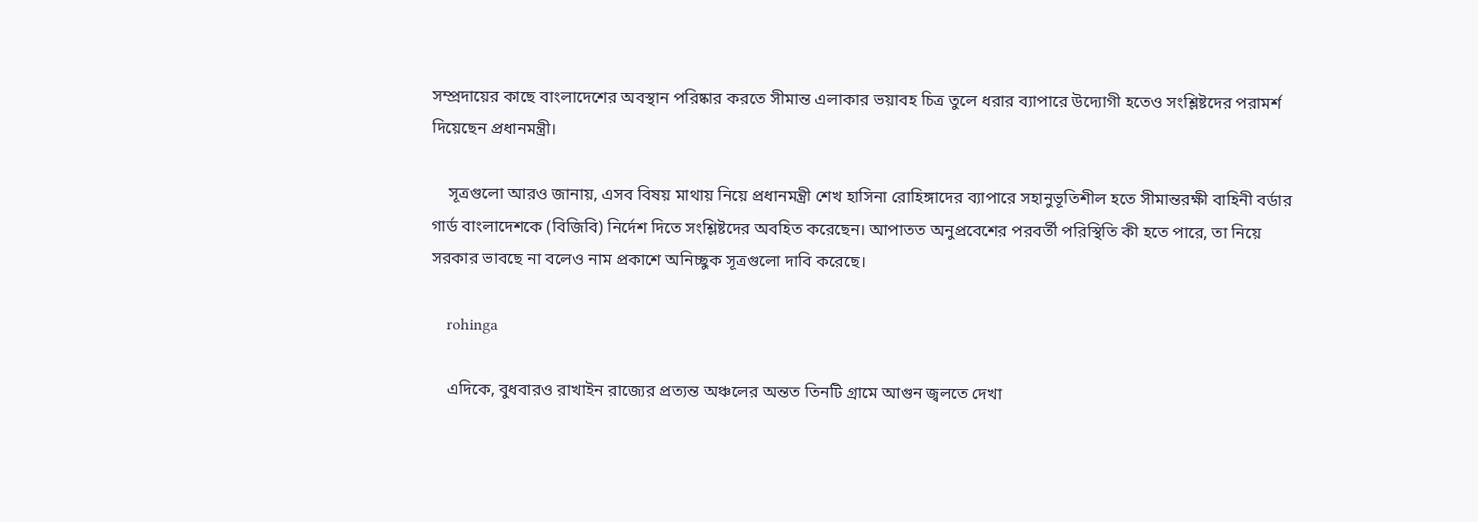সম্প্রদায়ের কাছে বাংলাদেশের অবস্থান পরিষ্কার করতে সীমান্ত এলাকার ভয়াবহ চিত্র তুলে ধরার ব্যাপারে উদ্যোগী হতেও সংশ্লিষ্টদের পরামর্শ দিয়েছেন প্রধানমন্ত্রী।

    সূত্রগুলো আরও জানায়, এসব বিষয় মাথায় নিয়ে প্রধানমন্ত্রী শেখ হাসিনা রোহিঙ্গাদের ব্যাপারে সহানুভূতিশীল হতে সীমান্তরক্ষী বাহিনী বর্ডার গার্ড বাংলাদেশকে (বিজিবি) নির্দেশ দিতে সংশ্লিষ্টদের অবহিত করেছেন। আপাতত অনুপ্রবেশের পরবর্তী পরিস্থিতি কী হতে পারে, তা নিয়ে সরকার ভাবছে না বলেও নাম প্রকাশে অনিচ্ছুক সূত্রগুলো দাবি করেছে।

    rohinga

    এদিকে, বুধবারও রাখাইন রাজ্যের প্রত্যন্ত অঞ্চলের অন্তত তিনটি গ্রামে আগুন জ্বলতে দেখা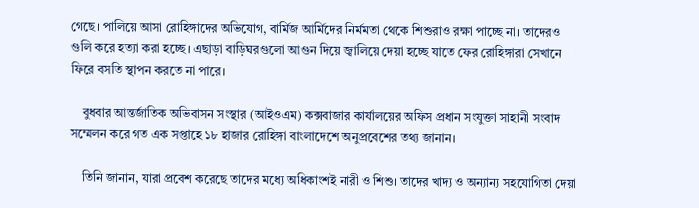গেছে। পালিয়ে আসা রোহিঙ্গাদের অভিযোগ, বার্মিজ আর্মিদের নির্মমতা থেকে শিশুরাও রক্ষা পাচ্ছে না। তাদেরও গুলি করে হত্যা করা হচ্ছে। এছাড়া বাড়িঘরগুলো আগুন দিয়ে জ্বালিয়ে দেয়া হচ্ছে যাতে ফের রোহিঙ্গারা সেখানে ফিরে বসতি স্থাপন করতে না পারে।

    বুধবার আন্তর্জাতিক অভিবাসন সংস্থার (আইওএম) কক্সবাজার কার্যালয়ের অফিস প্রধান সংযুক্তা সাহানী সংবাদ সম্মেলন করে গত এক সপ্তাহে ১৮ হাজার রোহিঙ্গা বাংলাদেশে অনুপ্রবেশের তথ্য জানান।

    তিনি জানান, যারা প্রবেশ করেছে তাদের মধ্যে অধিকাংশই নারী ও শিশু। তাদের খাদ্য ও অন্যান্য সহযোগিতা দেয়া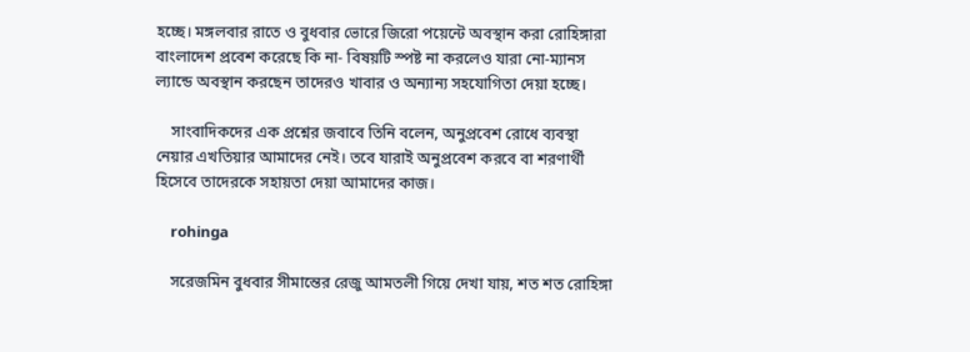হচ্ছে। মঙ্গলবার রাতে ও বুধবার ভোরে জিরো পয়েন্টে অবস্থান করা রোহিঙ্গারা বাংলাদেশ প্রবেশ করেছে কি না- বিষয়টি স্পষ্ট না করলেও যারা নো-ম্যানস ল্যান্ডে অবস্থান করছেন তাদেরও খাবার ও অন্যান্য সহযোগিতা দেয়া হচ্ছে।

    সাংবাদিকদের এক প্রশ্নের জবাবে তিনি বলেন, অনুপ্রবেশ রোধে ব্যবস্থা নেয়ার এখতিয়ার আমাদের নেই। তবে যারাই অনুপ্রবেশ করবে বা শরণার্থী হিসেবে তাদেরকে সহায়তা দেয়া আমাদের কাজ।

    rohinga

    সরেজমিন বুধবার সীমান্তের রেজু আমতলী গিয়ে দেখা যায়, শত শত রোহিঙ্গা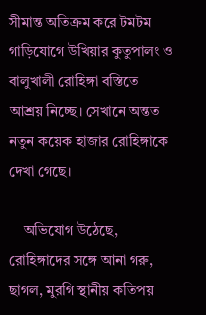সীমান্ত অতিক্রম করে টমটম গাড়িযোগে উখিয়ার কুতুপালং ও বালুখালী রোহিঙ্গা বস্তিতে আশ্রয় নিচ্ছে। সেখানে অন্তত নতুন কয়েক হাজার রোহিঙ্গাকে দেখা গেছে।

    অভিযোগ উঠেছে, রোহিঙ্গাদের সঙ্গে আনা গরু, ছাগল, মুরগি স্থানীয় কতিপয়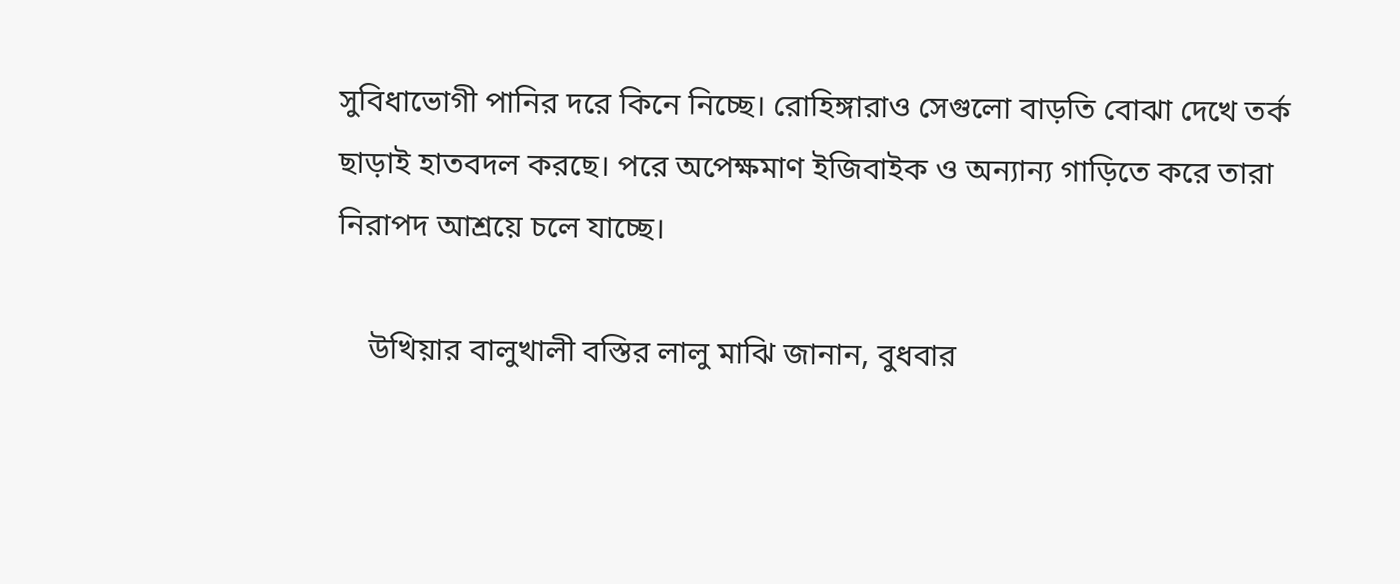সুবিধাভোগী পানির দরে কিনে নিচ্ছে। রোহিঙ্গারাও সেগুলো বাড়তি বোঝা দেখে তর্ক ছাড়াই হাতবদল করছে। পরে অপেক্ষমাণ ইজিবাইক ও অন্যান্য গাড়িতে করে তারা নিরাপদ আশ্রয়ে চলে যাচ্ছে।

    উখিয়ার বালুখালী বস্তির লালু মাঝি জানান, বুধবার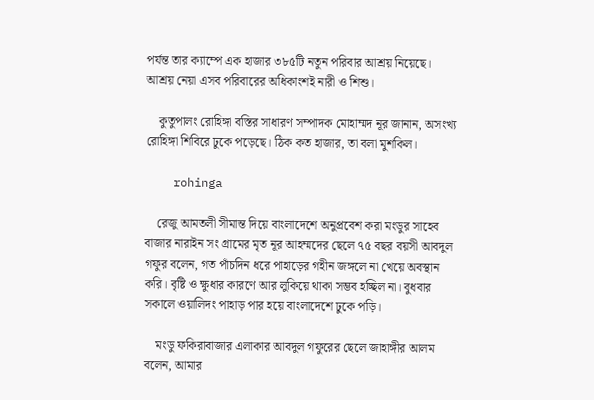পর্যন্ত তার ক্যাম্পে এক হাজার ৩৮৫টি নতুন পরিবার আশ্রয় নিয়েছে। আশ্রয় নেয়া এসব পরিবারের অধিকাংশই নারী ও শিশু।

    কুতুপালং রোহিঙ্গা বস্তির সাধারণ সম্পাদক মোহাম্মদ নূর জানান, অসংখ্য রোহিঙ্গা শিবিরে ঢুকে পড়েছে। ঠিক কত হাজার, তা বলা মুশকিল।

    rohinga

    রেজু আমতলী সীমান্ত দিয়ে বাংলাদেশে অনুপ্রবেশ করা মংডুর সাহেব বাজার নারাইন সং গ্রামের মৃত নূর আহম্মদের ছেলে ৭৫ বছর বয়সী আবদুল গফুর বলেন, গত পাঁচদিন ধরে পাহাড়ের গহীন জঙ্গলে না খেয়ে অবস্থান করি। বৃষ্টি ও ক্ষুধার কারণে আর লুকিয়ে থাকা সম্ভব হচ্ছিল না। বুধবার সকালে ওয়ালিদং পাহাড় পার হয়ে বাংলাদেশে ঢুকে পড়ি।

    মংডু ফকিরাবাজার এলাকার আবদুল গফুরের ছেলে জাহাঙ্গীর আলম বলেন, আমার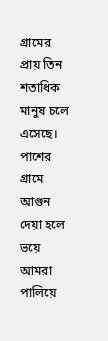গ্রামের প্রায় তিন শতাধিক মানুষ চলে এসেছে। পাশের গ্রামে আগুন দেয়া হলে ভয়ে আমরা পালিয়ে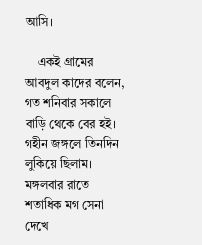আসি।

    একই গ্রামের আবদুল কাদের বলেন, গত শনিবার সকালে বাড়ি থেকে বের হই। গহীন জঙ্গলে তিনদিন লুকিয়ে ছিলাম। মঙ্গলবার রাতে শতাধিক মগ সেনা দেখে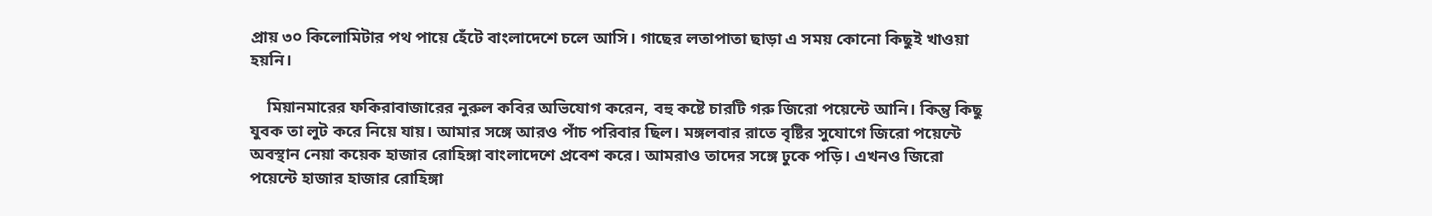প্রায় ৩০ কিলোমিটার পথ পায়ে হেঁটে বাংলাদেশে চলে আসি। গাছের লতাপাতা ছাড়া এ সময় কোনো কিছুই খাওয়া হয়নি।

    মিয়ানমারের ফকিরাবাজারের নুরুল কবির অভিযোগ করেন, বহু কষ্টে চারটি গরু জিরো পয়েন্টে আনি। কিন্তু কিছু যুবক তা লুট করে নিয়ে যায়। আমার সঙ্গে আরও পাঁচ পরিবার ছিল। মঙ্গলবার রাতে বৃষ্টির সুযোগে জিরো পয়েন্টে অবস্থান নেয়া কয়েক হাজার রোহিঙ্গা বাংলাদেশে প্রবেশ করে। আমরাও তাদের সঙ্গে ঢুকে পড়ি। এখনও জিরো পয়েন্টে হাজার হাজার রোহিঙ্গা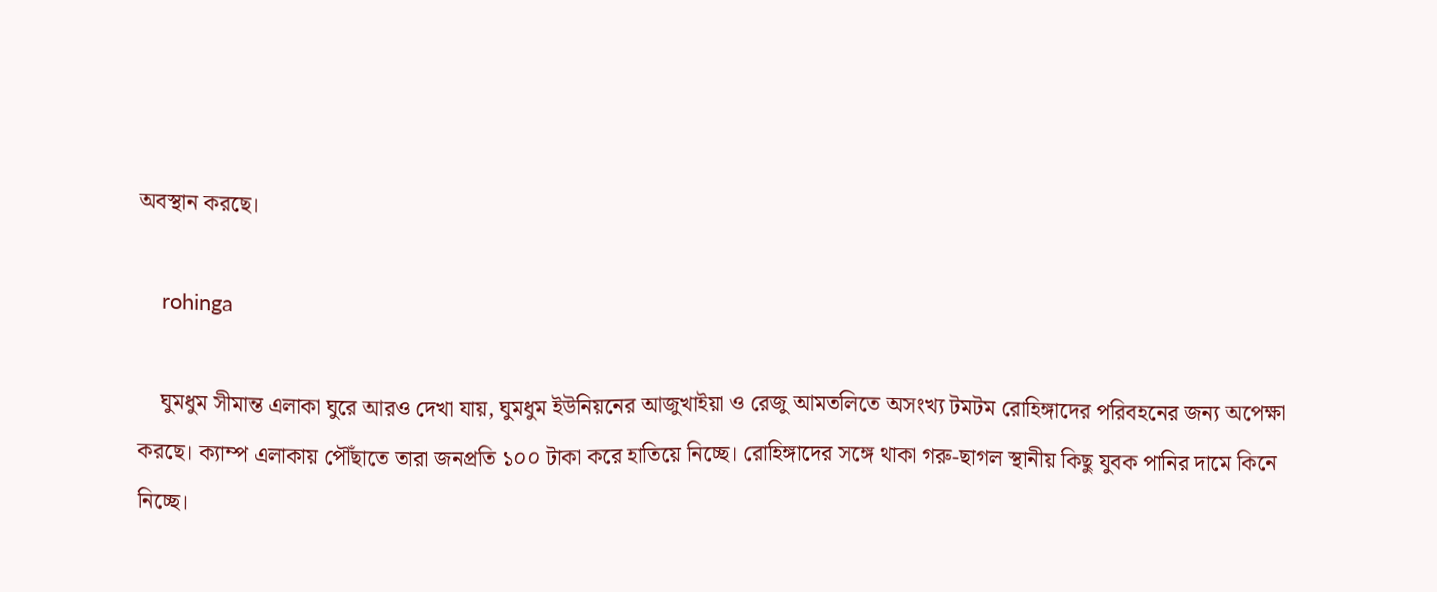অবস্থান করছে।

    rohinga

    ঘুমধুম সীমান্ত এলাকা ঘুরে আরও দেখা যায়, ঘুমধুম ইউনিয়নের আজুখাইয়া ও রেজু আমতলিতে অসংখ্য টমটম রোহিঙ্গাদের পরিবহনের জন্য অপেক্ষা করছে। ক্যাম্প এলাকায় পৌঁছাতে তারা জনপ্রতি ১০০ টাকা করে হাতিয়ে নিচ্ছে। রোহিঙ্গাদের সঙ্গে থাকা গরু-ছাগল স্থানীয় কিছু যুবক পানির দামে কিনে নিচ্ছে।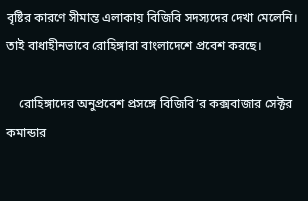বৃষ্টির কারণে সীমান্ত এলাকায় বিজিবি সদস্যদের দেখা মেলেনি। তাই বাধাহীনভাবে রোহিঙ্গারা বাংলাদেশে প্রবেশ করছে।

    রোহিঙ্গাদের অনুপ্রবেশ প্রসঙ্গে বিজিবি’র কক্সবাজার সেক্টর কমান্ডার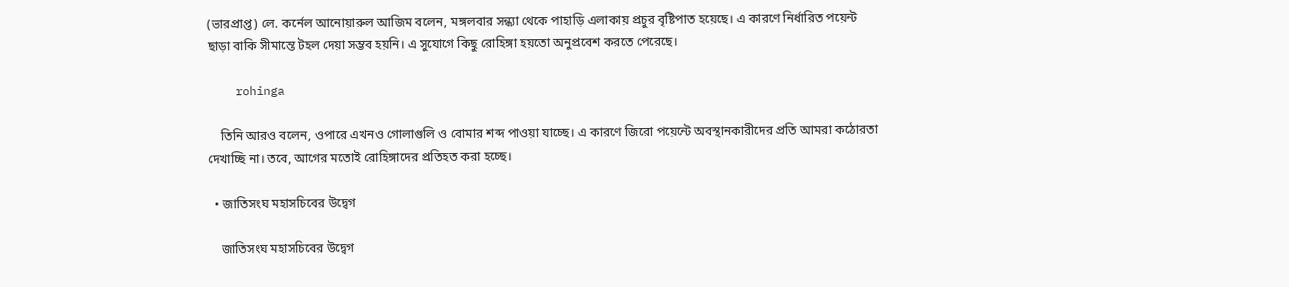(ভারপ্রাপ্ত) লে. কর্নেল আনোয়ারুল আজিম বলেন, মঙ্গলবার সন্ধ্যা থেকে পাহাড়ি এলাকায় প্রচুর বৃষ্টিপাত হয়েছে। এ কারণে নির্ধারিত পয়েন্ট ছাড়া বাকি সীমান্তে টহল দেয়া সম্ভব হয়নি। এ সুযোগে কিছু রোহিঙ্গা হয়তো অনুপ্রবেশ করতে পেরেছে।

    rohinga

    তিনি আরও বলেন, ওপারে এখনও গোলাগুলি ও বোমার শব্দ পাওয়া যাচ্ছে। এ কারণে জিরো পয়েন্টে অবস্থানকারীদের প্রতি আমরা কঠোরতা দেখাচ্ছি না। তবে, আগের মতোই রোহিঙ্গাদের প্রতিহত করা হচ্ছে।

  • জাতিসংঘ মহাসচিবের উদ্বেগ

    জাতিসংঘ মহাসচিবের উদ্বেগ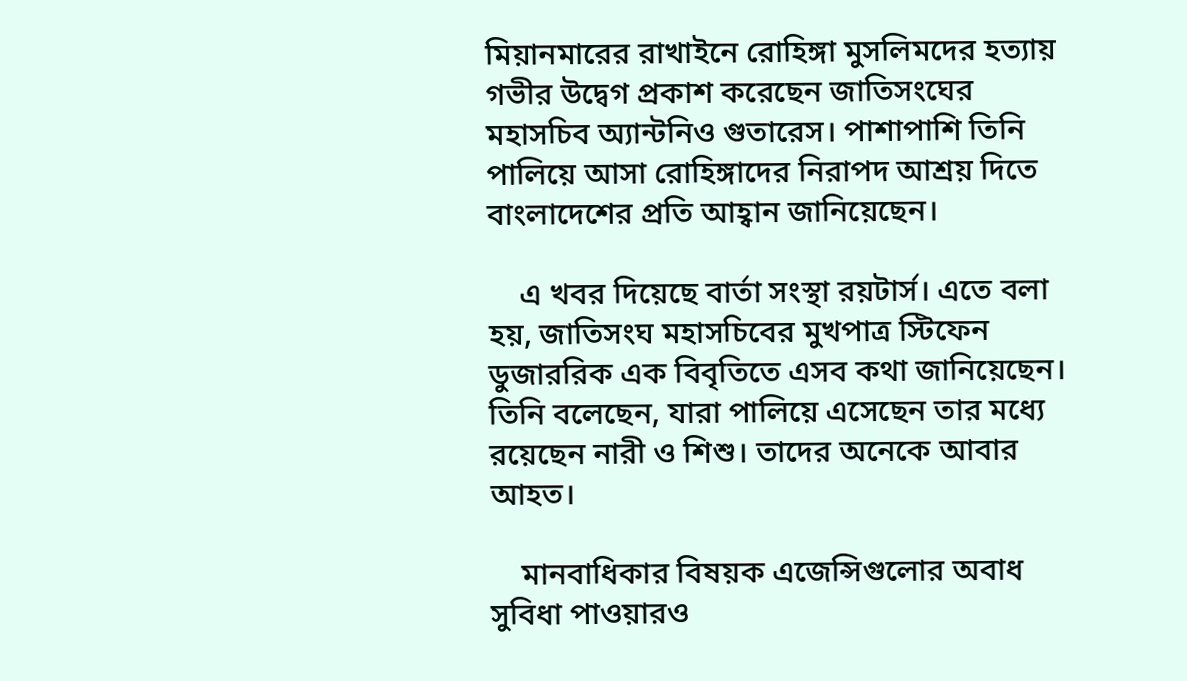মিয়ানমারের রাখাইনে রোহিঙ্গা মুসলিমদের হত্যায় গভীর উদ্বেগ প্রকাশ করেছেন জাতিসংঘের মহাসচিব অ্যান্টনিও গুতারেস। পাশাপাশি তিনি পালিয়ে আসা রোহিঙ্গাদের নিরাপদ আশ্রয় দিতে বাংলাদেশের প্রতি আহ্বান জানিয়েছেন।

    এ খবর দিয়েছে বার্তা সংস্থা রয়টার্স। এতে বলা হয়, জাতিসংঘ মহাসচিবের মুখপাত্র স্টিফেন ডুজাররিক এক বিবৃতিতে এসব কথা জানিয়েছেন। তিনি বলেছেন, যারা পালিয়ে এসেছেন তার মধ্যে রয়েছেন নারী ও শিশু। তাদের অনেকে আবার আহত।

    মানবাধিকার বিষয়ক এজেন্সিগুলোর অবাধ সুবিধা পাওয়ারও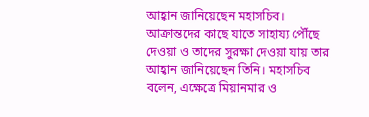আহ্বান জানিয়েছেন মহাসচিব। আক্রান্তদের কাছে যাতে সাহায্য পৌঁছে দেওয়া ও তাদের সুরক্ষা দেওয়া যায় তার আহ্বান জানিয়েছেন তিনি। মহাসচিব বলেন, এক্ষেত্রে মিয়ানমার ও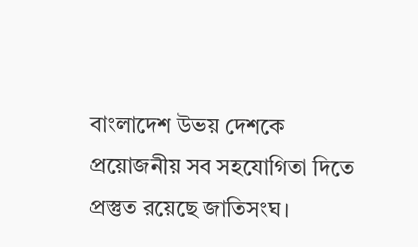বাংলাদেশ উভয় দেশকে প্রয়োজনীয় সব সহযোগিতা দিতে প্রস্তুত রয়েছে জাতিসংঘ।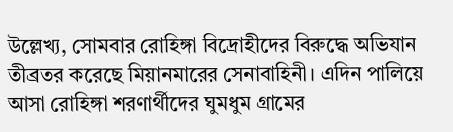উল্লেখ্য, সোমবার রোহিঙ্গা বিদ্রোহীদের বিরুদ্ধে অভিযান তীব্রতর করেছে মিয়ানমারের সেনাবাহিনী। এদিন পালিয়ে আসা রোহিঙ্গা শরণার্থীদের ঘুমধুম গ্রামের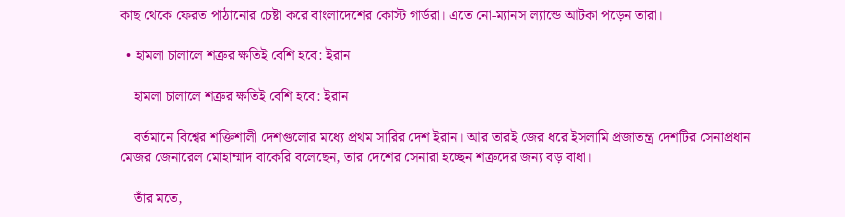কাছ থেকে ফেরত পাঠানোর চেষ্টা করে বাংলাদেশের কোস্ট গার্ডরা। এতে নো-ম্যানস ল্যান্ডে আটকা পড়েন তারা।

  • হামলা চালালে শত্রুর ক্ষতিই বেশি হবে: ইরান

    হামলা চালালে শত্রুর ক্ষতিই বেশি হবে: ইরান

    বর্তমানে বিশ্বের শক্তিশালী দেশগুলোর মধ্যে প্রথম সারির দেশ ইরান। আর তারই জের ধরে ইসলামি প্রজাতন্ত্র দেশটির সেনাপ্রধান মেজর জেনারেল মোহাম্মাদ বাকেরি বলেছেন, তার দেশের সেনারা হচ্ছেন শত্রুদের জন্য বড় বাধা।

    তাঁর মতে,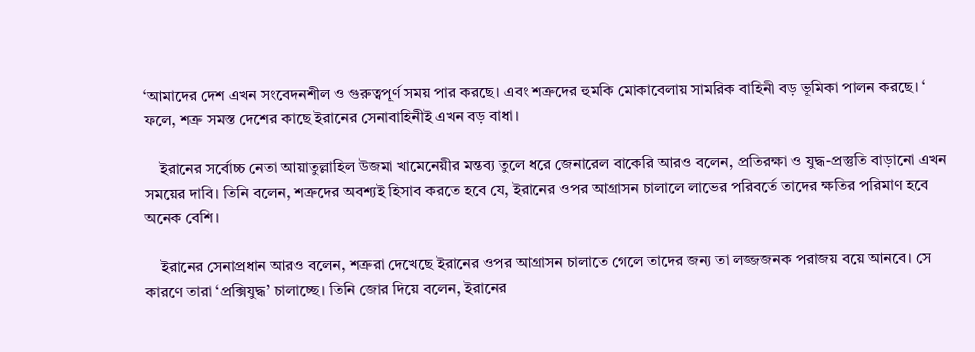‘আমাদের দেশ এখন সংবেদনশীল ও গুরুত্বপূর্ণ সময় পার করছে। এবং শত্রুদের হুমকি মোকাবেলায় সামরিক বাহিনী বড় ভূমিকা পালন করছে। ‘ ফলে, শত্রু সমস্ত দেশের কাছে ইরানের সেনাবাহিনীই এখন বড় বাধা।

    ইরানের সর্বোচ্চ নেতা আয়াতুল্লাহিল উজমা খামেনেয়ীর মন্তব্য তুলে ধরে জেনারেল বাকেরি আরও বলেন, প্রতিরক্ষা ও যুদ্ধ-প্রস্তুতি বাড়ানো এখন সময়ের দাবি। তিনি বলেন, শত্রুদের অবশ্যই হিসাব করতে হবে যে, ইরানের ওপর আগ্রাসন চালালে লাভের পরিবর্তে তাদের ক্ষতির পরিমাণ হবে অনেক বেশি।

    ইরানের সেনাপ্রধান আরও বলেন, শত্রুরা দেখেছে ইরানের ওপর আগ্রাসন চালাতে গেলে তাদের জন্য তা লজ্জজনক পরাজয় বয়ে আনবে। সে কারণে তারা ‘প্রক্সিযুদ্ধ’ চালাচ্ছে। তিনি জোর দিয়ে বলেন, ইরানের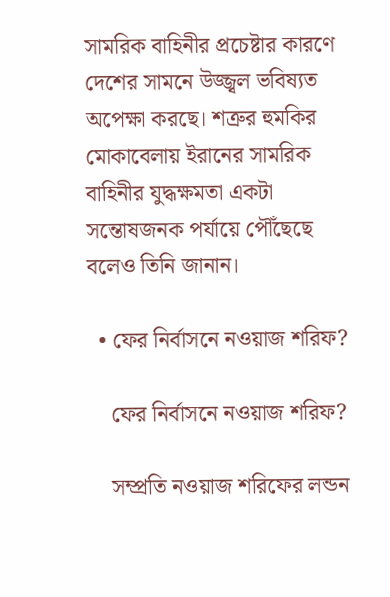সামরিক বাহিনীর প্রচেষ্টার কারণে দেশের সামনে উজ্জ্বল ভবিষ্যত অপেক্ষা করছে। শত্রুর হুমকির মোকাবেলায় ইরানের সামরিক বাহিনীর যুদ্ধক্ষমতা একটা সন্তোষজনক পর্যায়ে পৌঁছেছে বলেও তিনি জানান।

  • ফের নির্বাসনে নওয়াজ শরিফ?

    ফের নির্বাসনে নওয়াজ শরিফ?

    সম্প্রতি নওয়াজ শরিফের লন্ডন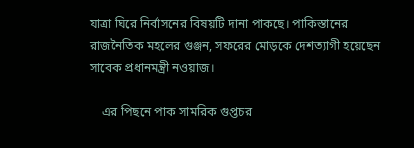যাত্রা ঘিরে নির্বাসনের বিষয়টি দানা পাকছে। পাকিস্তানের রাজনৈতিক মহলের গুঞ্জন, সফরের মোড়কে দেশত্যাগী হয়েছেন সাবেক প্রধানমন্ত্রী নওয়াজ।

    এর পিছনে পাক সামরিক গুপ্তচর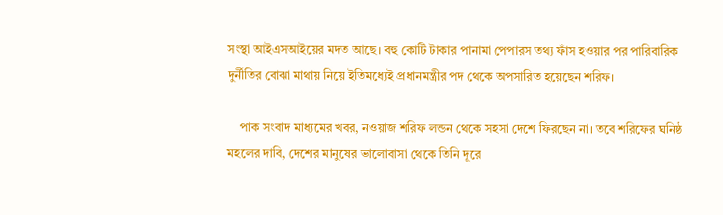সংস্থা আইএসআইয়ের মদত আছে। বহু কোটি টাকার পানামা পেপারস তথ্য ফাঁস হওয়ার পর পারিবারিক দুর্নীতির বোঝা মাথায় নিয়ে ইতিমধ্যেই প্রধানমন্ত্রীর পদ থেকে অপসারিত হয়েছেন শরিফ।

    পাক সংবাদ মাধ্যমের খবর, নওয়াজ শরিফ লন্ডন থেকে সহসা দেশে ফিরছেন না। তবে শরিফের ঘনিষ্ঠ মহলের দাবি, দেশের মানুষের ভালোবাসা থেকে তিনি দূরে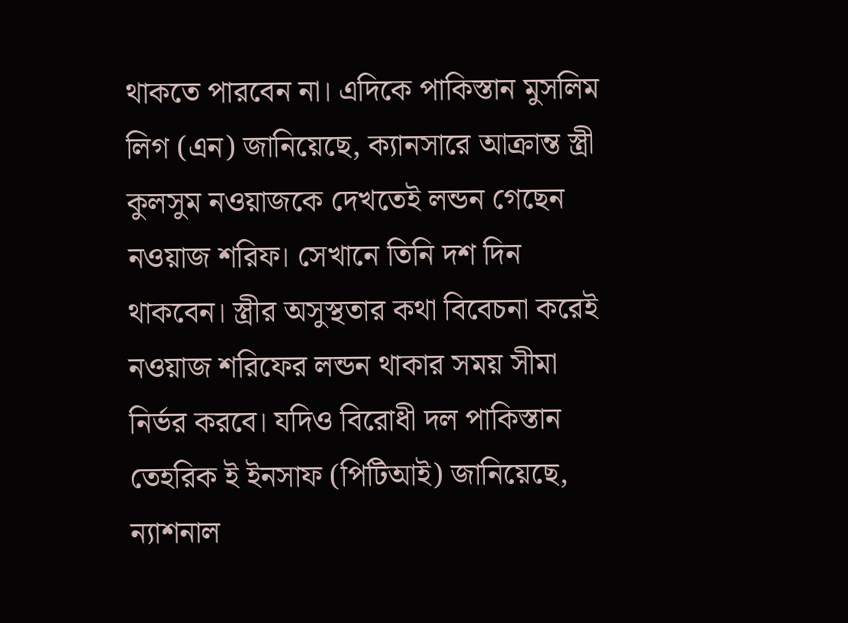থাকতে পারবেন না। এদিকে পাকিস্তান মুসলিম লিগ (এন) জানিয়েছে, ক্যানসারে আক্রান্ত স্ত্রী কুলসুম নওয়াজকে দেখতেই লন্ডন গেছেন নওয়াজ শরিফ। সেখানে তিনি দশ দিন থাকবেন। স্ত্রীর অসুস্থতার কথা বিবেচনা করেই নওয়াজ শরিফের লন্ডন থাকার সময় সীমা নির্ভর করবে। যদিও বিরোধী দল পাকিস্তান তেহরিক ই ইনসাফ (পিটিআই) জানিয়েছে, ন্যাশনাল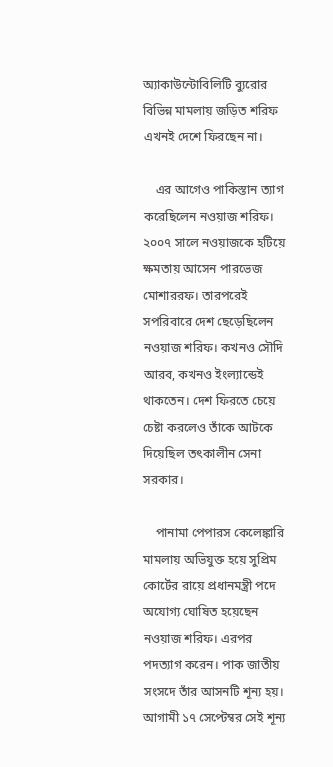অ্যাকাউন্টোবিলিটি ব্যুরোর বিভিন্ন মামলায় জড়িত শরিফ এখনই দেশে ফিরছেন না।

    এর আগেও পাকিস্তান ত্যাগ করেছিলেন নওয়াজ শরিফ। ২০০৭ সালে নওয়াজকে হটিয়ে ক্ষমতায় আসেন পারভেজ মোশাররফ। তারপরেই সপরিবারে দেশ ছেড়েছিলেন নওয়াজ শরিফ। কখনও সৌদি আরব, কখনও ইংল্যান্ডেই থাকতেন। দেশ ফিরতে চেয়ে চেষ্টা করলেও তাঁকে আটকে দিয়েছিল তৎকালীন সেনা সরকার।

    পানামা পেপারস কেলেঙ্কারি মামলায় অভিযুক্ত হয়ে সুপ্রিম কোর্টের রায়ে প্রধানমন্ত্রী পদে অযোগ্য ঘোষিত হয়েছেন নওয়াজ শরিফ। এরপর পদত্যাগ করেন। পাক জাতীয় সংসদে তাঁর আসনটি শূন্য হয়। আগামী ১৭ সেপ্টেম্বর সেই শূন্য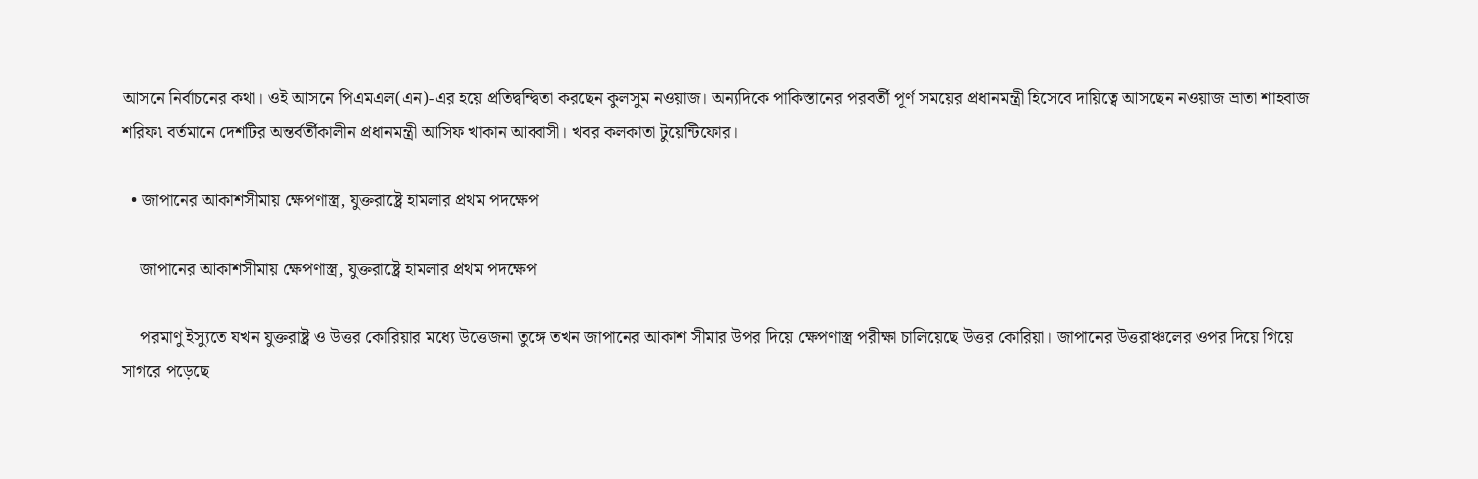আসনে নির্বাচনের কথা। ওই আসনে পিএমএল(এন)-এর হয়ে প্রতিদ্বন্দ্বিতা করছেন কুলসুম নওয়াজ। অন্যদিকে পাকিস্তানের পরবর্তী পূর্ণ সময়ের প্রধানমন্ত্রী হিসেবে দায়িত্বে আসছেন নওয়াজ ভ্রাতা শাহবাজ শরিফ৷ বর্তমানে দেশটির অন্তর্বর্তীকালীন প্রধানমন্ত্রী আসিফ খাকান আব্বাসী। খবর কলকাতা টুয়েন্টিফোর।

  • জাপানের আকাশসীমায় ক্ষেপণাস্ত্র, যুক্তরাষ্ট্রে হামলার প্রথম পদক্ষেপ

    জাপানের আকাশসীমায় ক্ষেপণাস্ত্র, যুক্তরাষ্ট্রে হামলার প্রথম পদক্ষেপ

    পরমাণু ইস্যুতে যখন যুক্তরাষ্ট্র ও উত্তর কোরিয়ার মধ্যে উত্তেজনা তুঙ্গে তখন জাপানের আকাশ সীমার উপর দিয়ে ক্ষেপণাস্ত্র পরীক্ষা চালিয়েছে উত্তর কোরিয়া। জাপানের উত্তরাঞ্চলের ওপর দিয়ে গিয়ে সাগরে পড়েছে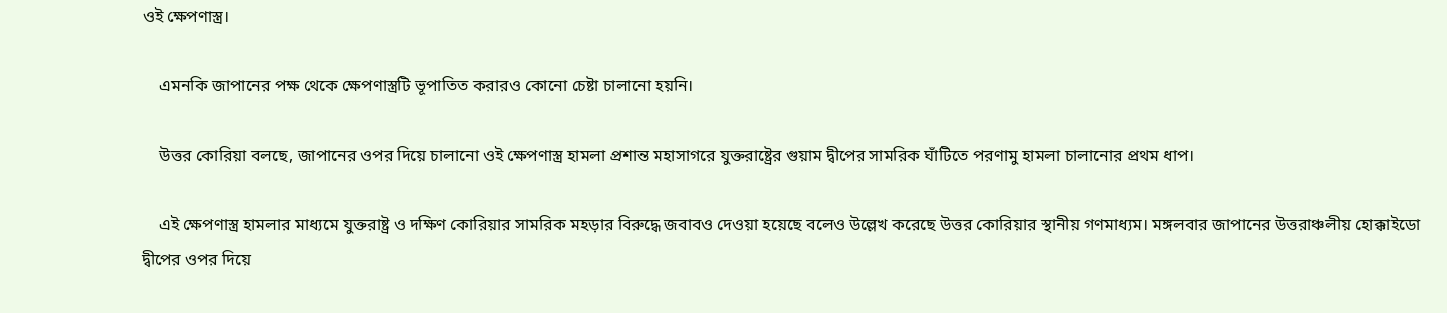ওই ক্ষেপণাস্ত্র।

    এমনকি জাপানের পক্ষ থেকে ক্ষেপণাস্ত্রটি ভূপাতিত করারও কোনো চেষ্টা চালানো হয়নি।

    উত্তর কোরিয়া বলছে, জাপানের ওপর দিয়ে চালানো ওই ক্ষেপণাস্ত্র হামলা প্রশান্ত মহাসাগরে যুক্তরাষ্ট্রের গুয়াম দ্বীপের সামরিক ঘাঁটিতে পরণামু হামলা চালানোর প্রথম ধাপ।

    এই ক্ষেপণাস্ত্র হামলার মাধ্যমে যুক্তরাষ্ট্র ও দক্ষিণ কোরিয়ার সামরিক মহড়ার বিরুদ্ধে জবাবও দেওয়া হয়েছে বলেও উল্লেখ করেছে উত্তর কোরিয়ার স্থানীয় গণমাধ্যম। মঙ্গলবার জাপানের উত্তরাঞ্চলীয় হোক্কাইডো দ্বীপের ওপর দিয়ে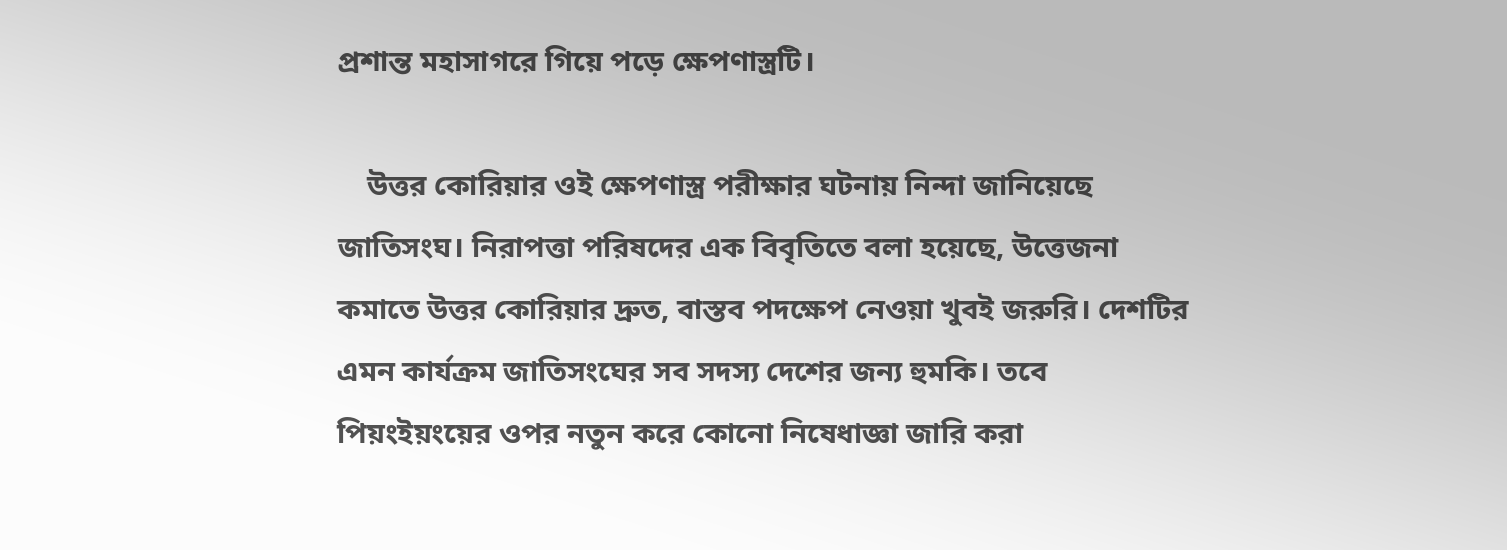প্রশান্ত মহাসাগরে গিয়ে পড়ে ক্ষেপণাস্ত্রটি।

    উত্তর কোরিয়ার ওই ক্ষেপণাস্ত্র পরীক্ষার ঘটনায় নিন্দা জানিয়েছে জাতিসংঘ। নিরাপত্তা পরিষদের এক বিবৃতিতে বলা হয়েছে, উত্তেজনা কমাতে উত্তর কোরিয়ার দ্রুত, বাস্তব পদক্ষেপ নেওয়া খুবই জরুরি। দেশটির এমন কার্যক্রম জাতিসংঘের সব সদস্য দেশের জন্য হুমকি। তবে পিয়ংইয়ংয়ের ওপর নতুন করে কোনো নিষেধাজ্ঞা জারি করা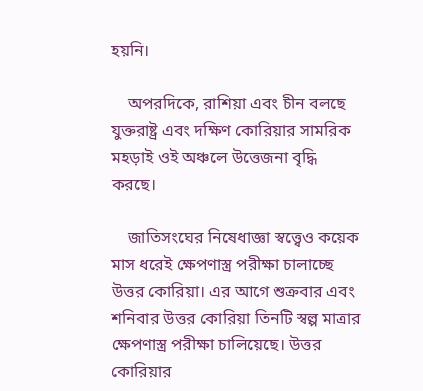হয়নি।

    অপরদিকে, রাশিয়া এবং চীন বলছে যুক্তরাষ্ট্র এবং দক্ষিণ কোরিয়ার সামরিক মহড়াই ওই অঞ্চলে উত্তেজনা বৃদ্ধি করছে।

    জাতিসংঘের নিষেধাজ্ঞা স্বত্ত্বেও কয়েক মাস ধরেই ক্ষেপণাস্ত্র পরীক্ষা চালাচ্ছে উত্তর কোরিয়া। এর আগে শুক্রবার এবং শনিবার উত্তর কোরিয়া তিনটি স্বল্প মাত্রার ক্ষেপণাস্ত্র পরীক্ষা চালিয়েছে। উত্তর কোরিয়ার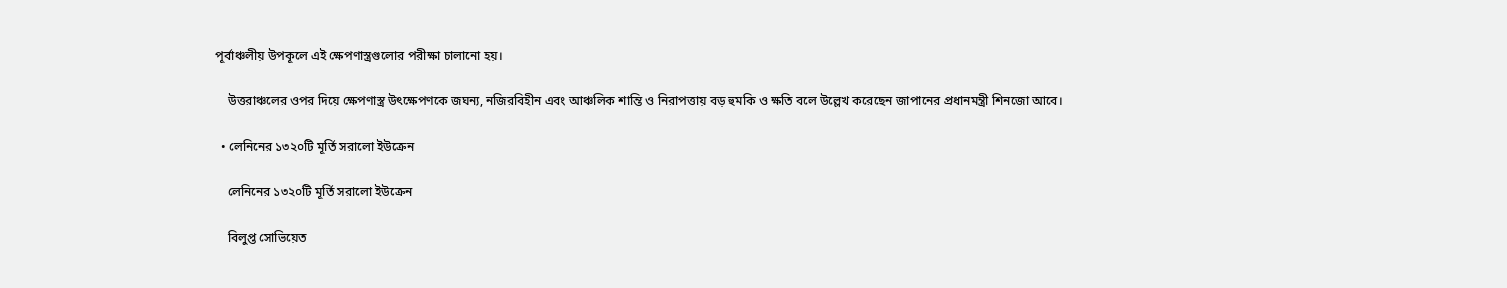পূর্বাঞ্চলীয় উপকূলে এই ক্ষেপণাস্ত্রগুলোর পরীক্ষা চালানো হয়।

    উত্তরাঞ্চলের ওপর দিয়ে ক্ষেপণাস্ত্র উৎক্ষেপণকে জঘন্য, নজিরবিহীন এবং আঞ্চলিক শান্তি ও নিরাপত্তায় বড় হুমকি ও ক্ষতি বলে উল্লেখ করেছেন জাপানের প্রধানমন্ত্রী শিনজো আবে।

  • লেনিনের ১৩২০টি মূর্তি সরালো ইউক্রেন

    লেনিনের ১৩২০টি মূর্তি সরালো ইউক্রেন

    বিলুপ্ত সোভিয়েত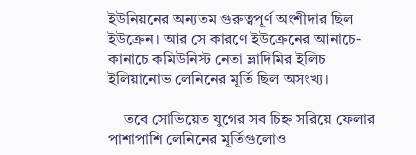ইউনিয়নের অন্যতম গুরুত্বপূর্ণ অংশীদার ছিল ইউক্রেন। আর সে কারণে ইউক্রেনের আনাচে-কানাচে কমিউনিস্ট নেতা ভ্লাদিমির ইলিচ ইলিয়ানোভ লেনিনের মূর্তি ছিল অসংখ্য।

    তবে সোভিয়েত যুগের সব চিহ্ন সরিয়ে ফেলার পাশাপাশি লেনিনের মূর্তিগুলোও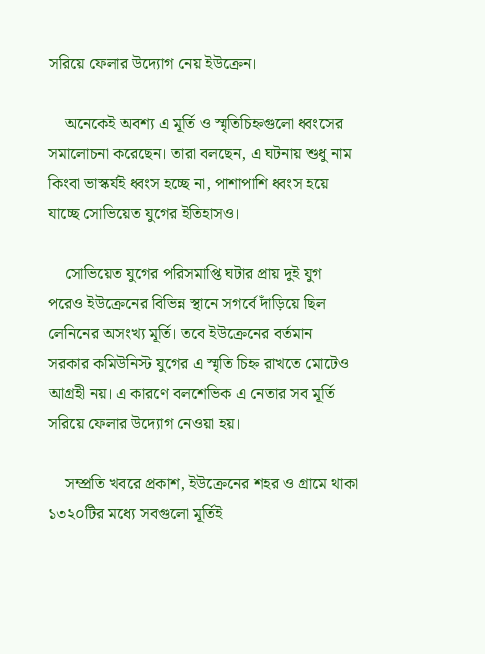সরিয়ে ফেলার উদ্যোগ নেয় ইউক্রেন।

    অনেকেই অবশ্য এ মূর্তি ও স্মৃতিচিহ্নগুলো ধ্বংসের সমালোচনা করেছেন। তারা বলছেন, এ ঘটনায় শুধু নাম কিংবা ভাস্কর্যই ধ্বংস হচ্ছে না, পাশাপাশি ধ্বংস হয়ে যাচ্ছে সোভিয়েত যুগের ইতিহাসও।

    সোভিয়েত যুগের পরিসমাপ্তি ঘটার প্রায় দুই যুগ পরেও ইউক্রেনের বিভিন্ন স্থানে সগর্বে দাঁড়িয়ে ছিল লেনিনের অসংখ্য মূর্তি। তবে ইউক্রেনের বর্তমান সরকার কমিউনিস্ট যুগের এ স্মৃতি চিহ্ন রাখতে মোটেও আগ্রহী নয়। এ কারণে বলশেভিক এ নেতার সব মূর্তি সরিয়ে ফেলার উদ্যোগ নেওয়া হয়।

    সম্প্রতি খবরে প্রকাশ, ইউক্রেনের শহর ও গ্রামে থাকা ১৩২০টির মধ্যে সবগুলো মূর্তিই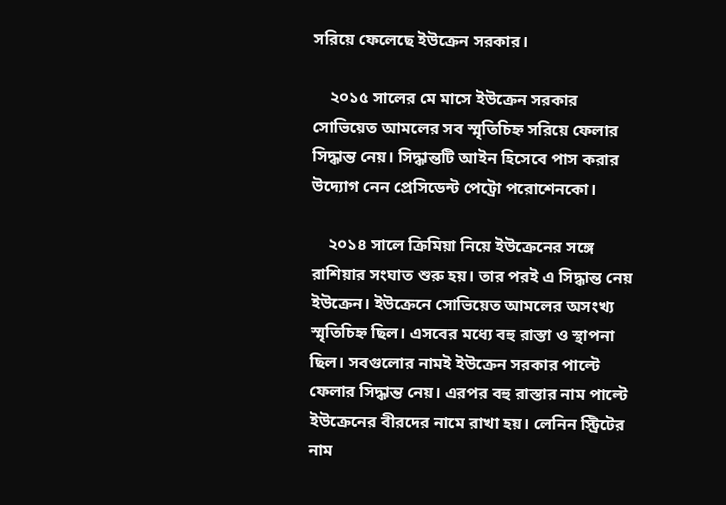সরিয়ে ফেলেছে ইউক্রেন সরকার।

    ২০১৫ সালের মে মাসে ইউক্রেন সরকার সোভিয়েত আমলের সব স্মৃতিচিহ্ন সরিয়ে ফেলার সিদ্ধান্ত নেয়। সিদ্ধান্তটি আইন হিসেবে পাস করার উদ্যোগ নেন প্রেসিডেন্ট পেট্রো পরোশেনকো।

    ২০১৪ সালে ক্রিমিয়া নিয়ে ইউক্রেনের সঙ্গে রাশিয়ার সংঘাত শুরু হয়। তার পরই এ সিদ্ধান্ত নেয় ইউক্রেন। ইউক্রেনে সোভিয়েত আমলের অসংখ্য স্মৃতিচিহ্ন ছিল। এসবের মধ্যে বহু রাস্তা ও স্থাপনা ছিল। সবগুলোর নামই ইউক্রেন সরকার পাল্টে ফেলার সিদ্ধান্ত নেয়। এরপর বহু রাস্তার নাম পাল্টে ইউক্রেনের বীরদের নামে রাখা হয়। লেনিন স্ট্রিটের নাম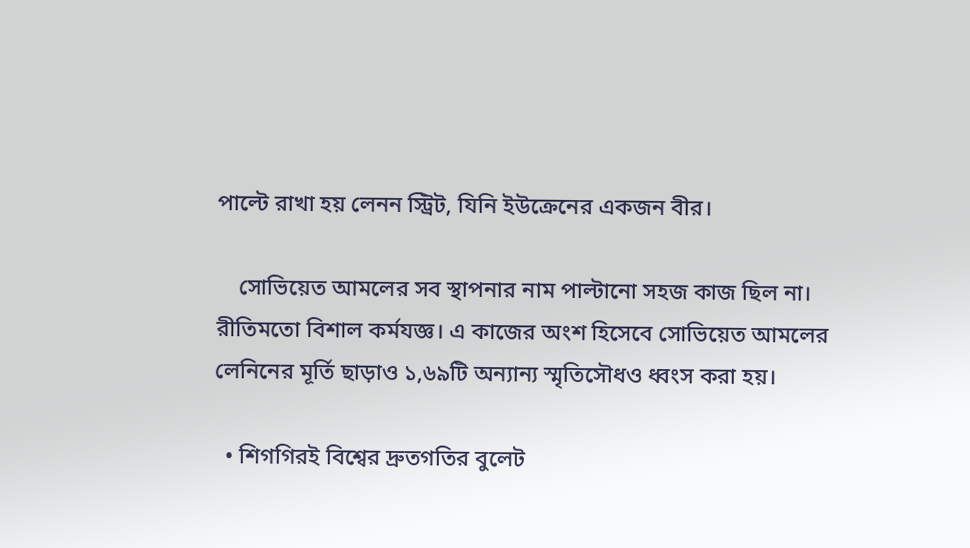পাল্টে রাখা হয় লেনন স্ট্রিট, যিনি ইউক্রেনের একজন বীর।

    সোভিয়েত আমলের সব স্থাপনার নাম পাল্টানো সহজ কাজ ছিল না। রীতিমতো বিশাল কর্মযজ্ঞ। এ কাজের অংশ হিসেবে সোভিয়েত আমলের লেনিনের মূর্তি ছাড়াও ১,৬৯টি অন্যান্য স্মৃতিসৌধও ধ্বংস করা হয়।

  • শিগগিরই বিশ্বের দ্রুতগতির বুলেট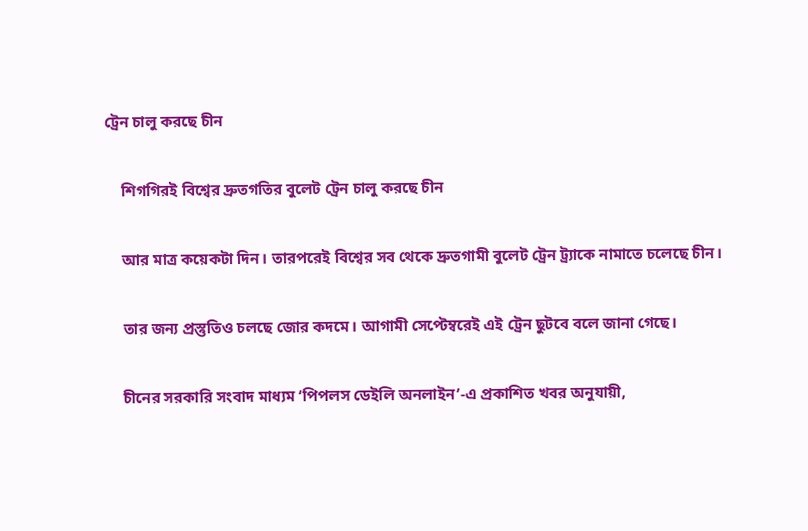ট্রেন চালু করছে চীন

    শিগগিরই বিশ্বের দ্রুতগতির বুলেট ট্রেন চালু করছে চীন

    আর মাত্র কয়েকটা দিন। তারপরেই বিশ্বের সব থেকে দ্রুতগামী বুলেট ট্রেন ট্র্যাকে নামাতে চলেছে চীন।

    তার জন্য প্রস্তুতিও চলছে জোর কদমে। আগামী সেপ্টেম্বরেই এই ট্রেন ছুটবে বলে জানা গেছে।

    চীনের সরকারি সংবাদ মাধ্যম ‘পিপলস ডেইলি অনলাইন’-এ প্রকাশিত খবর অনুযায়ী,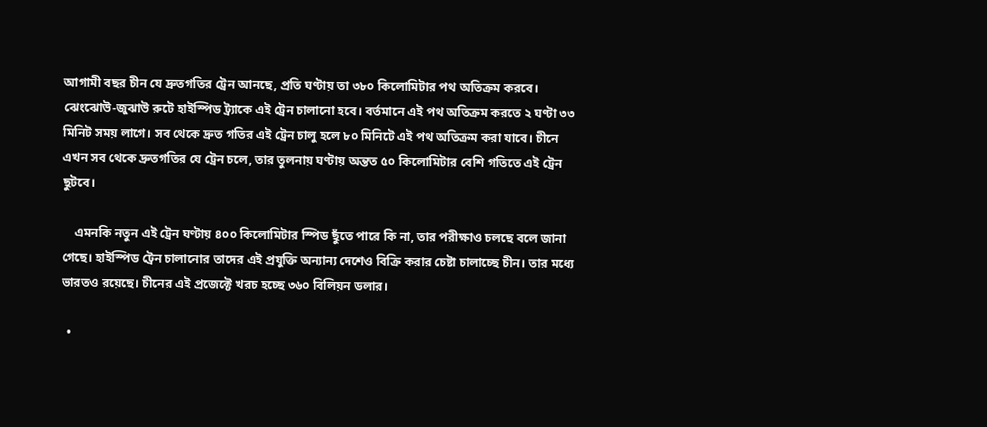আগামী বছর চীন যে দ্রুতগতির ট্রেন আনছে, প্রতি ঘণ্টায় তা ৩৮০ কিলোমিটার পথ অতিক্রম করবে। ঝেংঝোউ-জুঝাউ রুটে হাইস্পিড ট্র্যাকে এই ট্রেন চালানো হবে। বর্তমানে এই পথ অতিক্রম করতে ২ ঘণ্টা ৩৩ মিনিট সময় লাগে। সব থেকে দ্রুত গতির এই ট্রেন চালু হলে ৮০ মিনিটে এই পথ অতিক্রম করা যাবে। চীনে এখন সব থেকে দ্রুতগতির যে ট্রেন চলে, তার তুলনায় ঘণ্টায় অন্তত ৫০ কিলোমিটার বেশি গতিতে এই ট্রেন ছুটবে।

    এমনকি নতুন এই ট্রেন ঘণ্টায় ৪০০ কিলোমিটার স্পিড ছুঁতে পারে কি না, তার পরীক্ষাও চলছে বলে জানা গেছে। হাইস্পিড ট্রেন চালানোর তাদের এই প্রযুক্তি অন্যান্য দেশেও বিক্রি করার চেষ্টা চালাচ্ছে চীন। তার মধ্যে ভারতও রয়েছে। চীনের এই প্রজেক্টে খরচ হচ্ছে ৩৬০ বিলিয়ন ডলার।

  •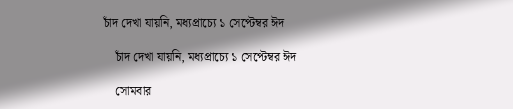চাঁদ দেখা যায়নি, মধ্যপ্রাচ্যে ১ সেপ্টেম্বর ঈদ

    চাঁদ দেখা যায়নি, মধ্যপ্রাচ্যে ১ সেপ্টেম্বর ঈদ

    সোমবার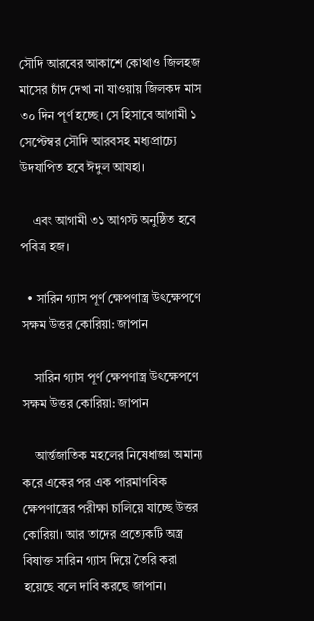সৌদি আরবের আকাশে কোথাও জিলহজ মাসের চাঁদ দেখা না যাওয়ায় জিলকদ মাস ৩০ দিন পূর্ণ হচ্ছে। সে হিসাবে আগামী ১ সেপ্টেম্বর সৌদি আরবসহ মধ্যপ্রাচ্যে উদযাপিত হবে ঈদুল আযহা।

    এবং আগামী ৩১ আগস্ট অনুষ্ঠিত হবে পবিত্র হজ।

  • সারিন গ্যাস পূর্ণ ক্ষেপণাস্ত্র উৎক্ষেপণে সক্ষম উত্তর কোরিয়া: জাপান

    সারিন গ্যাস পূর্ণ ক্ষেপণাস্ত্র উৎক্ষেপণে সক্ষম উত্তর কোরিয়া: জাপান

    আর্ন্তজাতিক মহলের নিষেধাজ্ঞা অমান্য করে একের পর এক পারমাণবিক ক্ষেপণাস্ত্রের পরীক্ষা চালিয়ে যাচ্ছে উত্তর কোরিয়া। আর তাদের প্রত্যেকটি অস্ত্র বিষাক্ত সারিন গ্যাস দিয়ে তৈরি করা হয়েছে বলে দাবি করছে জাপান।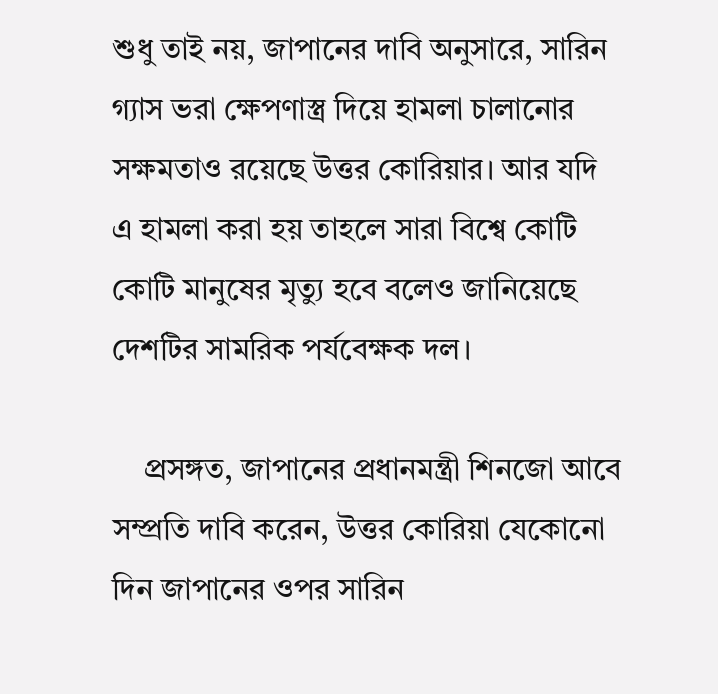শুধু তাই নয়, জাপানের দাবি অনুসারে, সারিন গ্যাস ভরা ক্ষেপণাস্ত্র দিয়ে হামলা চালানোর সক্ষমতাও রয়েছে উত্তর কোরিয়ার। আর যদি এ হামলা করা হয় তাহলে সারা বিশ্বে কোটি কোটি মানুষের মৃত্যু হবে বলেও জানিয়েছে দেশটির সামরিক পর্যবেক্ষক দল।

    প্রসঙ্গত, জাপানের প্রধানমন্ত্রী শিনজো আবে সম্প্রতি দাবি করেন, উত্তর কোরিয়া যেকোনো দিন জাপানের ওপর সারিন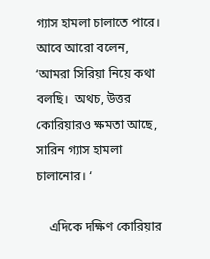গ্যাস হামলা চালাতে পারে।  আবে আরো বলেন, ‘আমরা সিরিয়া নিয়ে কথা বলছি।  অথচ, উত্তর কোরিয়ারও ক্ষমতা আছে, সারিন গ্যাস হামলা চালানোর। ‘

    এদিকে দক্ষিণ কোরিয়ার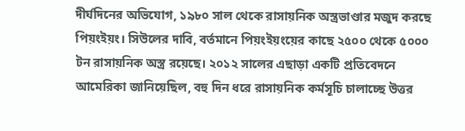দীর্ঘদিনের অভিযোগ, ১৯৮০ সাল থেকে রাসায়নিক অস্ত্রভাণ্ডার মজুদ করছে পিয়ংইয়ং। সিউলের দাবি, বর্তমানে পিয়ংইয়ংয়ের কাছে ২৫০০ থেকে ৫০০০ টন রাসায়নিক অস্ত্র রয়েছে। ২০১২ সালের এছাড়া একটি প্রতিবেদনে আমেরিকা জানিয়েছিল, বহু দিন ধরে রাসায়নিক কর্মসূচি চালাচ্ছে উত্তর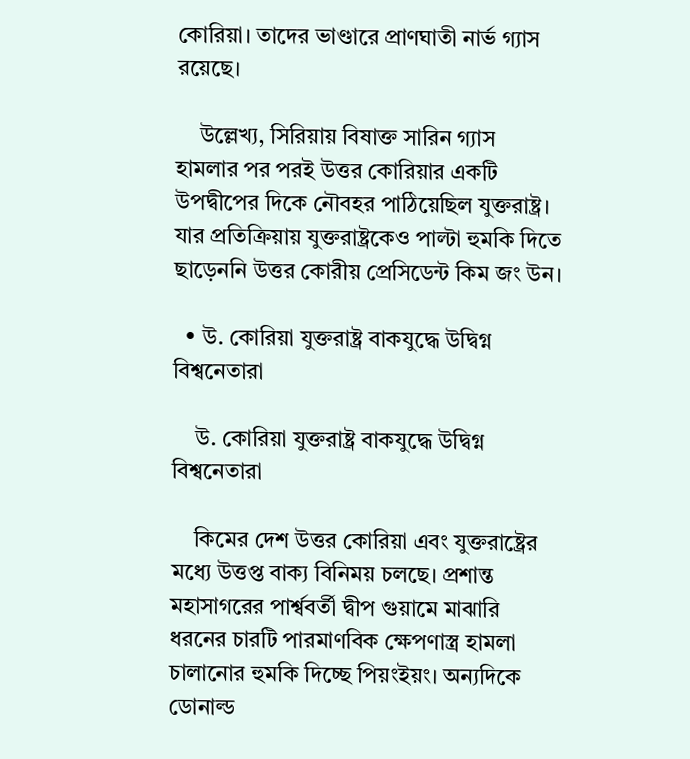কোরিয়া। তাদের ভাণ্ডারে প্রাণঘাতী নার্ভ গ্যাস রয়েছে।

    উল্লেখ্য, সিরিয়ায় বিষাক্ত সারিন গ্যাস হামলার পর পরই উত্তর কোরিয়ার একটি উপদ্বীপের দিকে নৌবহর পাঠিয়েছিল যুক্তরাষ্ট্র। যার প্রতিক্রিয়ায় যুক্তরাষ্ট্রকেও পাল্টা হুমকি দিতে ছাড়েননি উত্তর কোরীয় প্রেসিডেন্ট কিম জং উন।

  • উ. কোরিয়া যুক্তরাষ্ট্র বাকযুদ্ধে উদ্বিগ্ন বিশ্বনেতারা

    উ. কোরিয়া যুক্তরাষ্ট্র বাকযুদ্ধে উদ্বিগ্ন বিশ্বনেতারা

    কিমের দেশ উত্তর কোরিয়া এবং যুক্তরাষ্ট্রের মধ্যে উত্তপ্ত বাক্য বিনিময় চলছে। প্রশান্ত মহাসাগরের পার্শ্ববর্তী দ্বীপ গুয়ামে মাঝারি ধরনের চারটি পারমাণবিক ক্ষেপণাস্ত্র হামলা চালানোর হুমকি দিচ্ছে পিয়ংইয়ং। অন্যদিকে ডোনাল্ড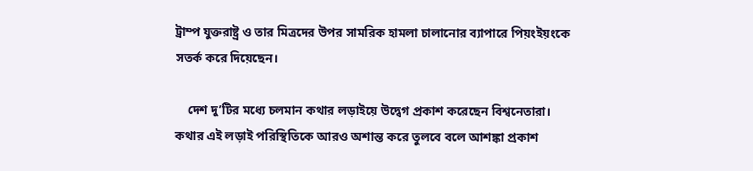ট্রাম্প যুক্তরাষ্ট্র ও তার মিত্রদের উপর সামরিক হামলা চালানোর ব্যাপারে পিয়ংইয়ংকে সতর্ক করে দিয়েছেন।

    দেশ দু’টির মধ্যে চলমান কথার লড়াইয়ে উদ্বেগ প্রকাশ করেছেন বিশ্বনেতারা। কথার এই লড়াই পরিস্থিতিকে আরও অশান্ত করে তুলবে বলে আশঙ্কা প্রকাশ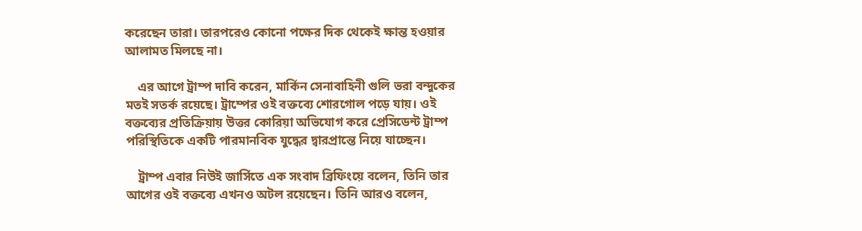করেছেন তারা। তারপরেও কোনো পক্ষের দিক থেকেই ক্ষান্ত হওয়ার আলামত মিলছে না।

    এর আগে ট্রাম্প দাবি করেন, মার্কিন সেনাবাহিনী গুলি ভরা বন্দুকের মতই সতর্ক রয়েছে। ট্রাম্পের ওই বক্তব্যে শোরগোল পড়ে যায়। ওই বক্তব্যের প্রতিক্রিয়ায় উত্তর কোরিয়া অভিযোগ করে প্রেসিডেন্ট ট্রাম্প পরিস্থিতিকে একটি পারমানবিক যুদ্ধের দ্বারপ্রান্তে নিয়ে যাচ্ছেন।

    ট্রাম্প এবার নিউই জার্সিতে এক সংবাদ ব্রিফিংয়ে বলেন, তিনি তার আগের ওই বক্তব্যে এখনও অটল রয়েছেন। তিনি আরও বলেন,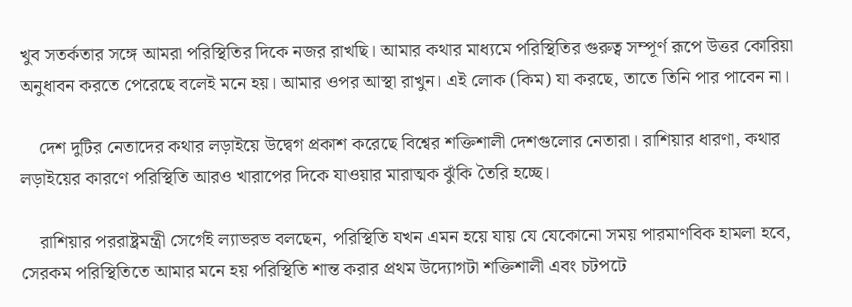খুব সতর্কতার সঙ্গে আমরা পরিস্থিতির দিকে নজর রাখছি। আমার কথার মাধ্যমে পরিস্থিতির গুরুত্ব সম্পূর্ণ রূপে উত্তর কোরিয়া অনুধাবন করতে পেরেছে বলেই মনে হয়। আমার ওপর আস্থা রাখুন। এই লোক (কিম) যা করছে, তাতে তিনি পার পাবেন না।

    দেশ দুটির নেতাদের কথার লড়াইয়ে উদ্বেগ প্রকাশ করেছে বিশ্বের শক্তিশালী দেশগুলোর নেতারা। রাশিয়ার ধারণা, কথার লড়াইয়ের কারণে পরিস্থিতি আরও খারাপের দিকে যাওয়ার মারাত্মক ঝুঁকি তৈরি হচ্ছে।

    রাশিয়ার পররাষ্ট্রমন্ত্রী সের্গেই ল্যাভরভ বলছেন, পরিস্থিতি যখন এমন হয়ে যায় যে যেকোনো সময় পারমাণবিক হামলা হবে, সেরকম পরিস্থিতিতে আমার মনে হয় পরিস্থিতি শান্ত করার প্রথম উদ্যোগটা শক্তিশালী এবং চটপটে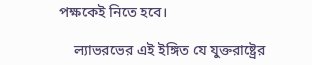পক্ষকেই নিতে হবে।

    ল্যাভরভের এই ইঙ্গিত যে যুক্তরাষ্ট্রের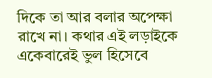দিকে তা আর বলার অপেক্ষা রাখে না। কথার এই লড়াইকে একেবারেই ভুল হিসেবে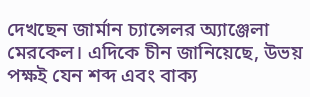দেখছেন জার্মান চ্যান্সেলর অ্যাঞ্জেলা মেরকেল। এদিকে চীন জানিয়েছে, উভয় পক্ষই যেন শব্দ এবং বাক্য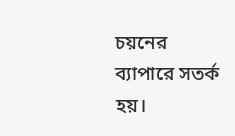চয়নের ব্যাপারে সতর্ক হয়।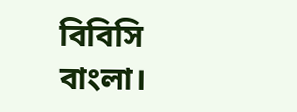বিবিসি বাংলা।